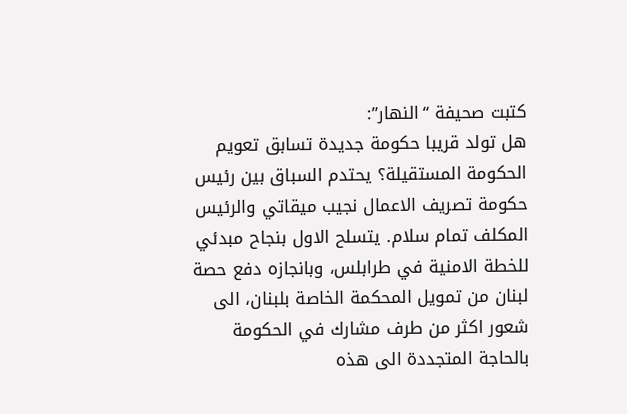كتبت صحيفة “النهار”:
هل تولد قريبا حكومة جديدة تسابق تعويم الحكومة المستقيلة؟ يحتدم السباق بين رئيس حكومة تصريف الاعمال نجيب ميقاتي والرئيس المكلف تمام سلام. يتسلح الاول بنجاح مبدئي للخطة الامنية في طرابلس، وبانجازه دفع حصة لبنان من تمويل المحكمة الخاصة بلبنان، الى شعور اكثر من طرف مشارك في الحكومة بالحاجة المتجددة الى هذه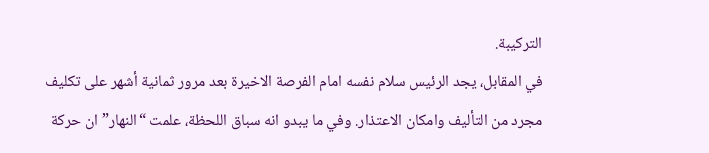التركيبة.
في المقابل، يجد الرئيس سلام نفسه امام الفرصة الاخيرة بعد مرور ثمانية أشهر على تكليف مجرد من التأليف وامكان الاعتذار. وفي ما يبدو انه سباق اللحظة، علمت “النهار” ان حركة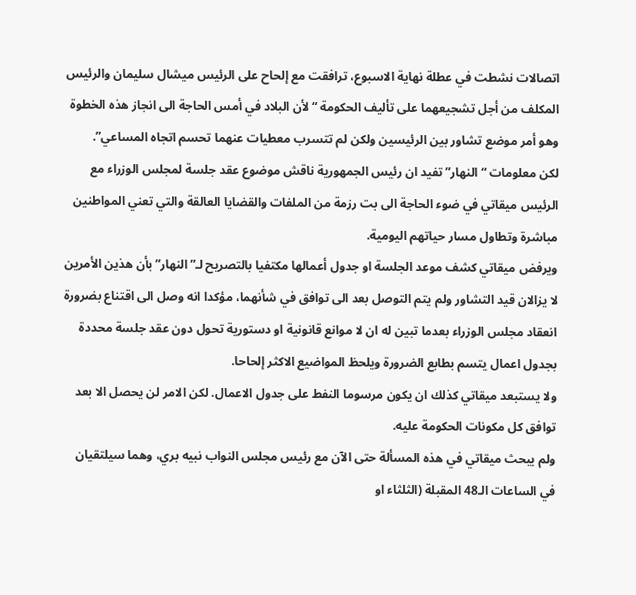اتصالات نشطت في عطلة نهاية الاسبوع، ترافقت مع إلحاح على الرئيس ميشال سليمان والرئيس المكلف من أجل تشجيعهما على تأليف الحكومة “لأن البلاد في أمس الحاجة الى انجاز هذه الخطوة وهو أمر موضع تشاور بين الرئيسين ولكن لم تتسرب معطيات عنهما تحسم اتجاه المساعي”.
لكن معلومات “النهار” تفيد ان رئيس الجمهورية ناقش موضوع عقد جلسة لمجلس الوزراء مع الرئيس ميقاتي في ضوء الحاجة الى بت رزمة من الملفات والقضايا العالقة والتي تعني المواطنين مباشرة وتطاول مسار حياتهم اليومية.
ويرفض ميقاتي كشف موعد الجلسة او جدول أعمالها مكتفيا بالتصريح لـ”النهار” بأن هذين الأمرين لا يزالان قيد التشاور ولم يتم التوصل بعد الى توافق في شأنهما، مؤكدا انه وصل الى اقتناع بضرورة انعقاد مجلس الوزراء بعدما تبين له ان لا موانع قانونية او دستورية تحول دون عقد جلسة محددة بجدول اعمال يتسم بطابع الضرورة ويلحظ المواضيع الاكثر إلحاحا.
ولا يستبعد ميقاتي كذلك ان يكون مرسوما النفط على جدول الاعمال. لكن الامر لن يحصل الا بعد توافق كل مكونات الحكومة عليه.
ولم يبحث ميقاتي في هذه المسألة حتى الآن مع رئيس مجلس النواب نبيه بري، وهما سيلتقيان في الساعات الـ48 المقبلة (الثلثاء او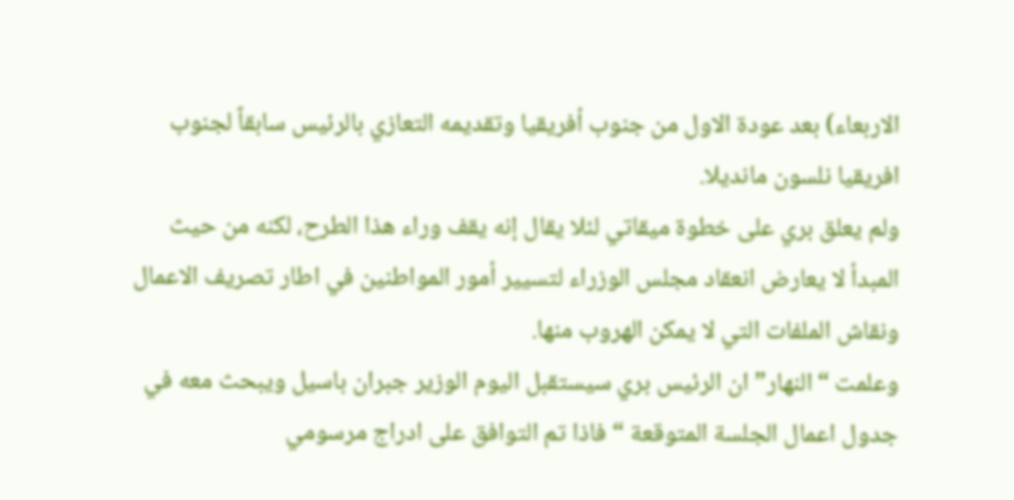الاربعاء) بعد عودة الاول من جنوب أفريقيا وتقديمه التعازي بالرئيس سابقاً لجنوب افريقيا نلسون مانديلا.
ولم يعلق بري على خطوة ميقاتي لئلا يقال إنه يقف وراء هذا الطرح، لكنه من حيث المبدأ لا يعارض انعقاد مجلس الوزراء لتسيير أمور المواطنين في اطار تصريف الاعمال ونقاش الملفات التي لا يمكن الهروب منها.
وعلمت “النهار” ان الرئيس بري سيستقبل اليوم الوزير جبران باسيل ويبحث معه في جدول اعمال الجلسة المتوقعة “فاذا تم التوافق على ادراج مرسومي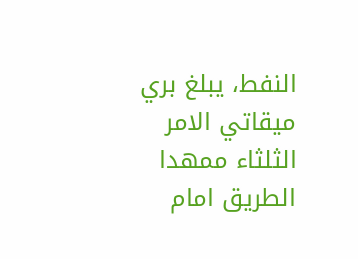النفط، يبلغ بري ميقاتي الامر الثلثاء ممهدا الطريق امام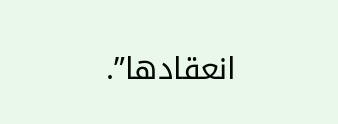انعقادها”.